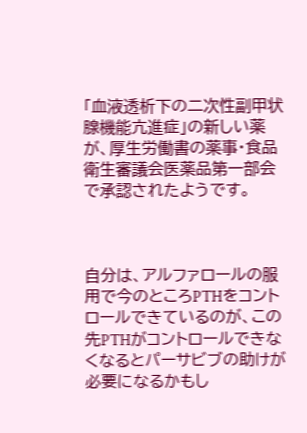「血液透析下の二次性副甲状腺機能亢進症」の新しい薬が、厚生労働書の薬事・食品衛生審議会医薬品第一部会で承認されたようです。



自分は、アルファロールの服用で今のところPTHをコントロールできているのが、この先PTHがコントロールできなくなるとパーサビブの助けが必要になるかもし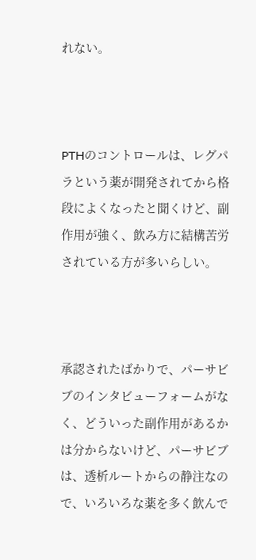れない。



PTHのコントロールは、レグパラという薬が開発されてから格段によくなったと聞くけど、副作用が強く、飲み方に結構苦労されている方が多いらしい。



承認されたばかりで、パーサビブのインタビューフォームがなく、どういった副作用があるかは分からないけど、パーサビブは、透析ルートからの静注なので、いろいろな薬を多く飲んで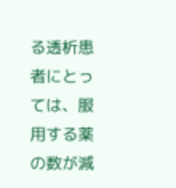る透析患者にとっては、服用する薬の数が減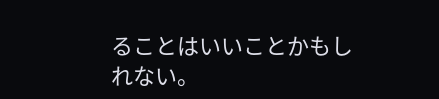ることはいいことかもしれない。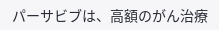パーサビブは、高額のがん治療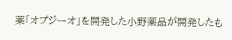薬「オプジーオ」を開発した小野薬品が開発したも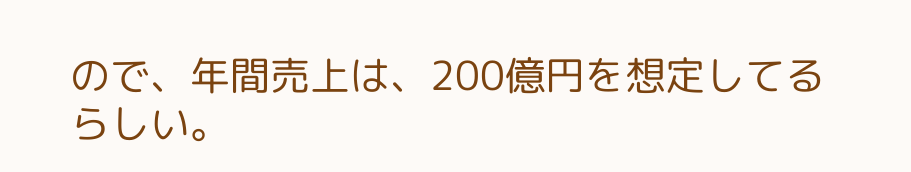ので、年間売上は、200億円を想定してるらしい。